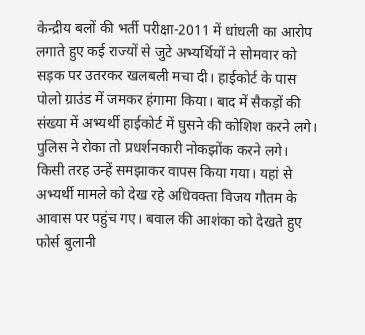केन्द्रीय बलों की भर्ती परीक्षा-2011 में धांधली का आरोप लगाते हुए कई राज्यों से जुटे अभ्यर्थियों ने सोमवार को सड़क पर उतरकर खलबली मचा दी। हाईकोर्ट के पास पोलो ग्राउंड में जमकर हंगामा किया। बाद में सैकड़ों की संख्या में अभ्यर्थी हाईकोर्ट में घुसने की कोशिश करने लगे। पुलिस ने रोका तो प्रधर्शनकारी नोकझोंक करने लगे। किसी तरह उन्हें समझाकर वापस किया गया। यहां से अभ्यर्थी मामले को देख रहे अधिवक्ता विजय गौतम के आवास पर पहुंच गए। बवाल की आशंका को देखते हुए फोर्स बुलानी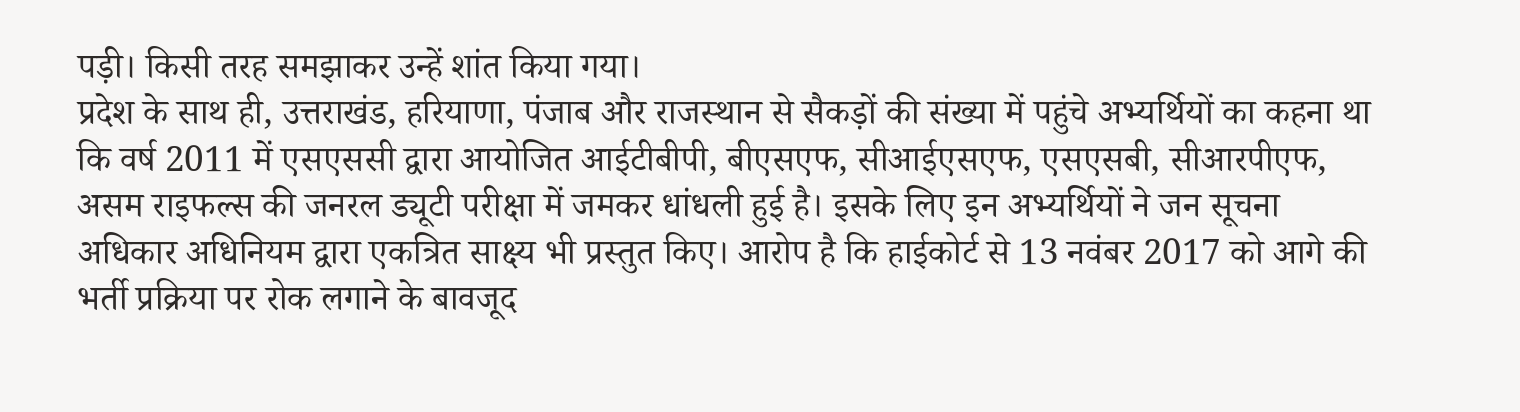पड़ी। किसी तरह समझाकर उन्हें शांत किया गया।
प्रदेश के साथ ही, उत्तराखंड, हरियाणा, पंजाब और राजस्थान से सैकड़ों की संख्या में पहुंचे अभ्यर्थियों का कहना था कि वर्ष 2011 में एसएससी द्वारा आयोजित आईटीबीपी, बीएसएफ, सीआईएसएफ, एसएसबी, सीआरपीएफ, असम राइफल्स की जनरल ड्यूटी परीक्षा में जमकर धांधली हुई है। इसके लिए इन अभ्यर्थियों ने जन सूचना अधिकार अधिनियम द्वारा एकत्रित साक्ष्य भी प्रस्तुत किए। आरोप है कि हाईकोर्ट से 13 नवंबर 2017 को आगे की भर्ती प्रक्रिया पर रोक लगाने के बावजूद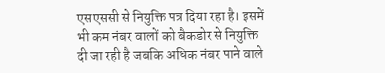एसएससी से नियुक्ति पत्र दिया रहा है। इसमें भी कम नंबर वालों को बैकडोर से नियुक्ति दी जा रही है जबकि अधिक नंबर पाने वाले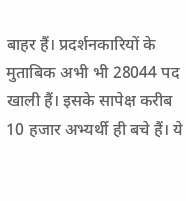बाहर हैं। प्रदर्शनकारियों के मुताबिक अभी भी 28044 पद खाली हैं। इसके सापेक्ष करीब 10 हजार अभ्यर्थी ही बचे हैं। ये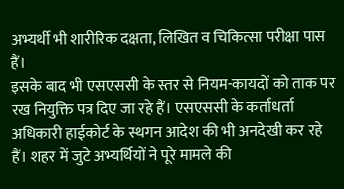अभ्यर्थी भी शारीरिक दक्षता, लिखित व चिकित्सा परीक्षा पास हैं।
इसके बाद भी एसएससी के स्तर से नियम-कायदों को ताक पर रख नियुक्ति पत्र दिए जा रहे हैं। एसएससी के कर्ताधर्ता अधिकारी हाईकोर्ट के स्थगन आदेश की भी अनदेखी कर रहे हैं। शहर में जुटे अभ्यर्थियों ने पूरे मामले की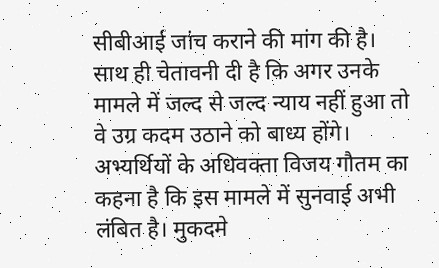सीबीआई जांच कराने की मांग की है। साथ ही चेतावनी दी है कि अगर उनके मामले में जल्द से जल्द न्याय नहीं हुआ तो वे उग्र कदम उठाने को बाध्य होंगे। अभ्यर्थियों के अधिवक्ता विजय गौतम का कहना है कि इस मामले में सुनवाई अभी लंबित है। मुकदमे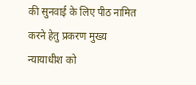की सुनवाई के लिए पीठ नामित करने हेतु प्रकरण मुख्य न्यायाधीश को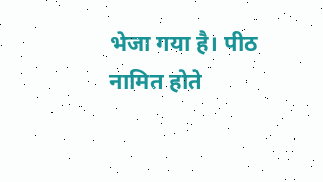भेजा गया है। पीठ नामित होते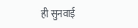ही सुनवाई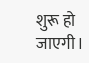शुरू हो जाएगी।